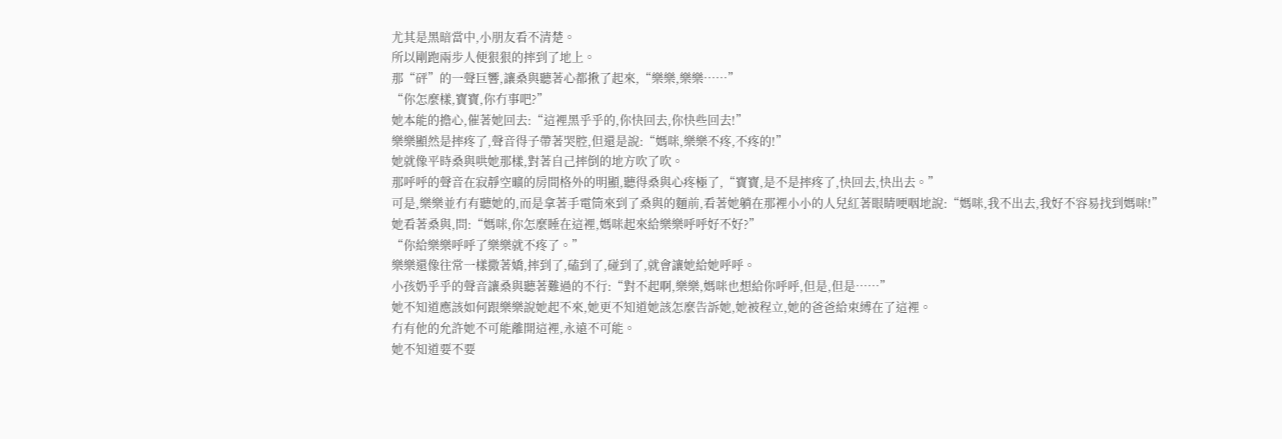尤其是黑暗當中,小朋友看不清楚。
所以剛跑兩步人便狠狠的摔到了地上。
那“砰”的一聲巨響,讓桑與聽著心都揪了起來,“樂樂,樂樂……”
“你怎麼樣,寶寶,你冇事吧?”
她本能的擔心,催著她回去:“這裡黑乎乎的,你快回去,你快些回去!”
樂樂顯然是摔疼了,聲音得子帶著哭腔,但還是說:“媽咪,樂樂不疼,不疼的!”
她就像平時桑與哄她那樣,對著自己摔倒的地方吹了吹。
那呼呼的聲音在寂靜空曠的房間格外的明顯,聽得桑與心疼極了,“寶寶,是不是摔疼了,快回去,快出去。”
可是,樂樂並冇有聽她的,而是拿著手電筒來到了桑與的麵前,看著她躺在那裡小小的人兒紅著眼睛哽咽地說:“媽咪,我不出去,我好不容易找到媽咪!”
她看著桑與,問:“媽咪,你怎麼睡在這裡,媽咪起來給樂樂呼呼好不好?”
“你給樂樂呼呼了樂樂就不疼了。”
樂樂還像往常一樣撒著嬌,摔到了,磕到了,碰到了,就會讓她給她呼呼。
小孩奶乎乎的聲音讓桑與聽著難過的不行:“對不起啊,樂樂,媽咪也想給你呼呼,但是,但是……”
她不知道應該如何跟樂樂說她起不來,她更不知道她該怎麼告訴她,她被程立,她的爸爸給束縛在了這裡。
冇有他的允許她不可能離開這裡,永遠不可能。
她不知道要不要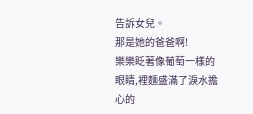告訴女兒。
那是她的爸爸啊!
樂樂眨著像葡萄一樣的眼睛,裡麵盛滿了淚水擔心的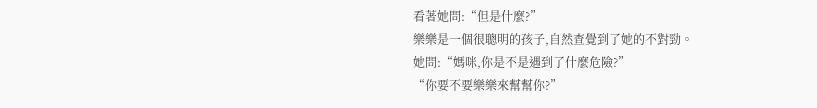看著她問:“但是什麼?”
樂樂是一個很聰明的孩子,自然查覺到了她的不對勁。
她問:“媽咪,你是不是遇到了什麼危險?”
“你要不要樂樂來幫幫你?”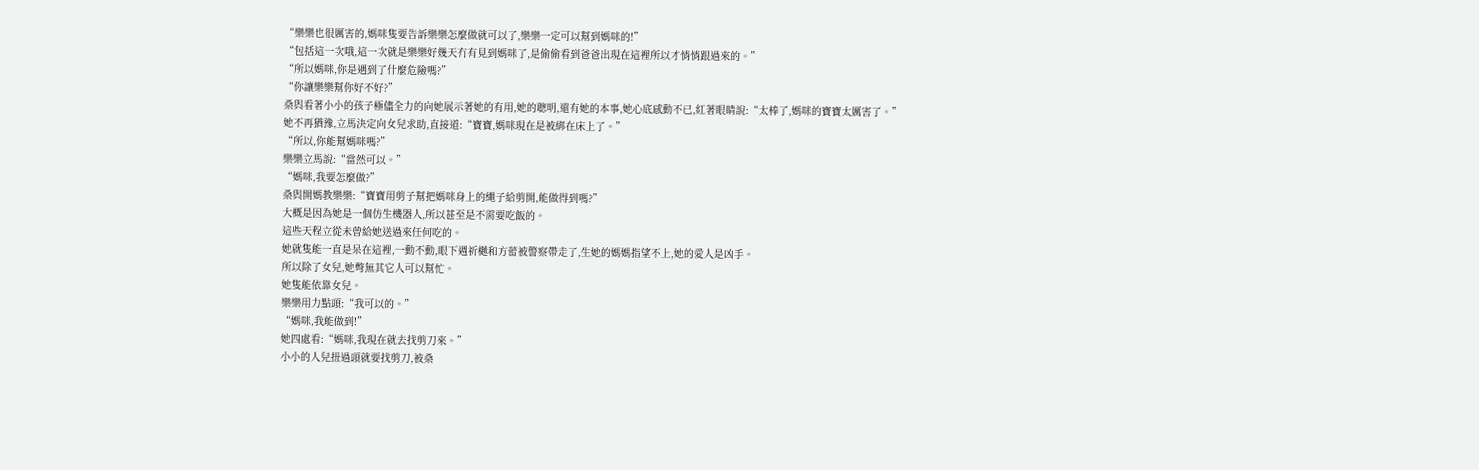“樂樂也很厲害的,媽咪隻要告訴樂樂怎麼做就可以了,樂樂一定可以幫到媽咪的!”
“包括這一次哦,這一次就是樂樂好幾天冇有見到媽咪了,是偷偷看到爸爸出現在這裡所以才悄悄跟過來的。”
“所以媽咪,你是遇到了什麼危險嗎?”
“你讓樂樂幫你好不好?”
桑與看著小小的孩子極儘全力的向她展示著她的有用,她的聰明,還有她的本事,她心底感動不已,紅著眼睛說:“太棒了,媽咪的寶寶太厲害了。”
她不再猶豫,立馬決定向女兒求助,直接道:“寶寶,媽咪現在是被綁在床上了。”
“所以,你能幫媽咪嗎?”
樂樂立馬說:“當然可以。”
“媽咪,我要怎麼做?”
桑與開媽教樂樂:“寶寶用剪子幫把媽咪身上的繩子給剪開,能做得到嗎?”
大概是因為她是一個仿生機器人,所以甚至是不需要吃飯的。
這些天程立從未曾給她送過來任何吃的。
她就隻能一直是呆在這裡,一動不動,眼下週祈樾和方蕾被警察帶走了,生她的媽媽指望不上,她的愛人是凶手。
所以除了女兒,她彆無其它人可以幫忙。
她隻能依靠女兒。
樂樂用力點頭:“我可以的。”
“媽咪,我能做到!”
她四處看:“媽咪,我現在就去找剪刀來。”
小小的人兒扭過頭就要找剪刀,被桑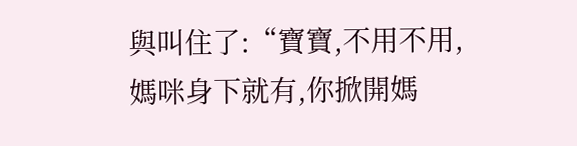與叫住了:“寶寶,不用不用,媽咪身下就有,你掀開媽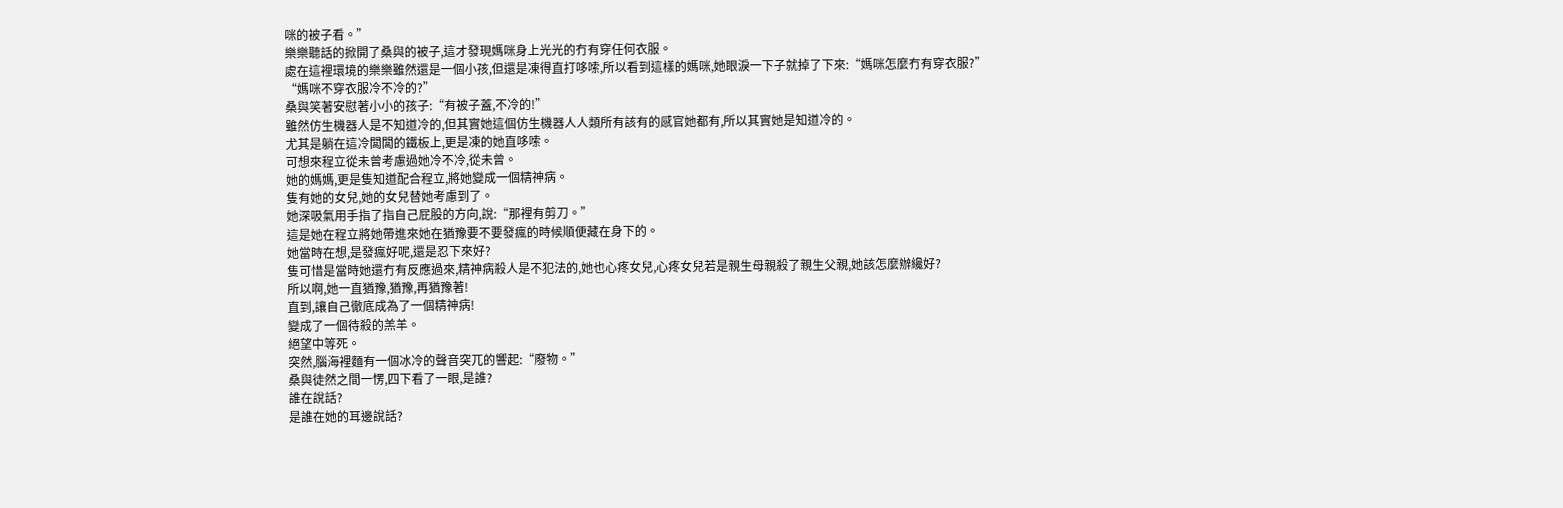咪的被子看。”
樂樂聽話的掀開了桑與的被子,這才發現媽咪身上光光的冇有穿任何衣服。
處在這裡環境的樂樂雖然還是一個小孩,但還是凍得直打哆嗦,所以看到這樣的媽咪,她眼淚一下子就掉了下來:“媽咪怎麼冇有穿衣服?”
“媽咪不穿衣服冷不冷的?”
桑與笑著安慰著小小的孩子:“有被子蓋,不冷的!”
雖然仿生機器人是不知道冷的,但其實她這個仿生機器人人類所有該有的感官她都有,所以其實她是知道冷的。
尤其是躺在這冷闆闆的鐵板上,更是凍的她直哆嗦。
可想來程立從未曾考慮過她冷不冷,從未曾。
她的媽媽,更是隻知道配合程立,將她變成一個精神病。
隻有她的女兒,她的女兒替她考慮到了。
她深吸氣用手指了指自己屁股的方向,說:“那裡有剪刀。”
這是她在程立將她帶進來她在猶豫要不要發瘋的時候順便藏在身下的。
她當時在想,是發瘋好呢,還是忍下來好?
隻可惜是當時她還冇有反應過來,精神病殺人是不犯法的,她也心疼女兒,心疼女兒若是親生母親殺了親生父親,她該怎麼辦纔好?
所以啊,她一直猶豫,猶豫,再猶豫著!
直到,讓自己徹底成為了一個精神病!
變成了一個待殺的羔羊。
絕望中等死。
突然,腦海裡麵有一個冰冷的聲音突兀的響起:“廢物。”
桑與徒然之間一愣,四下看了一眼,是誰?
誰在說話?
是誰在她的耳邊說話?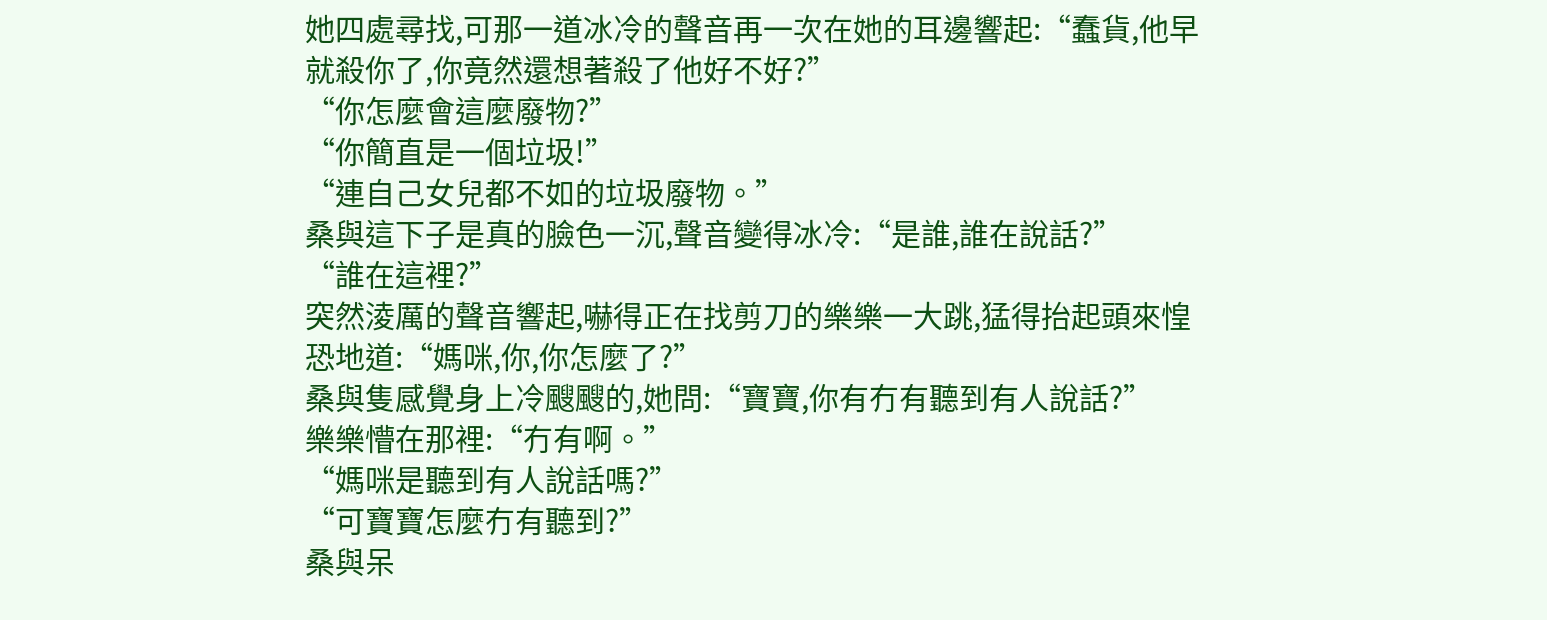她四處尋找,可那一道冰冷的聲音再一次在她的耳邊響起:“蠢貨,他早就殺你了,你竟然還想著殺了他好不好?”
“你怎麼會這麼廢物?”
“你簡直是一個垃圾!”
“連自己女兒都不如的垃圾廢物。”
桑與這下子是真的臉色一沉,聲音變得冰冷:“是誰,誰在說話?”
“誰在這裡?”
突然淩厲的聲音響起,嚇得正在找剪刀的樂樂一大跳,猛得抬起頭來惶恐地道:“媽咪,你,你怎麼了?”
桑與隻感覺身上冷颼颼的,她問:“寶寶,你有冇有聽到有人說話?”
樂樂懵在那裡:“冇有啊。”
“媽咪是聽到有人說話嗎?”
“可寶寶怎麼冇有聽到?”
桑與呆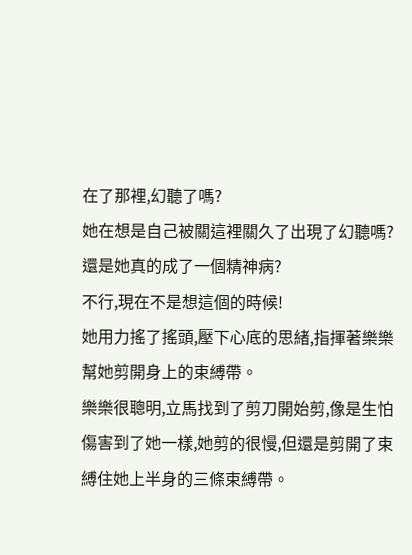在了那裡,幻聽了嗎?
她在想是自己被關這裡關久了出現了幻聽嗎?
還是她真的成了一個精神病?
不行,現在不是想這個的時候!
她用力搖了搖頭,壓下心底的思緒,指揮著樂樂幫她剪開身上的束縛帶。
樂樂很聰明,立馬找到了剪刀開始剪,像是生怕傷害到了她一樣,她剪的很慢,但還是剪開了束縛住她上半身的三條束縛帶。